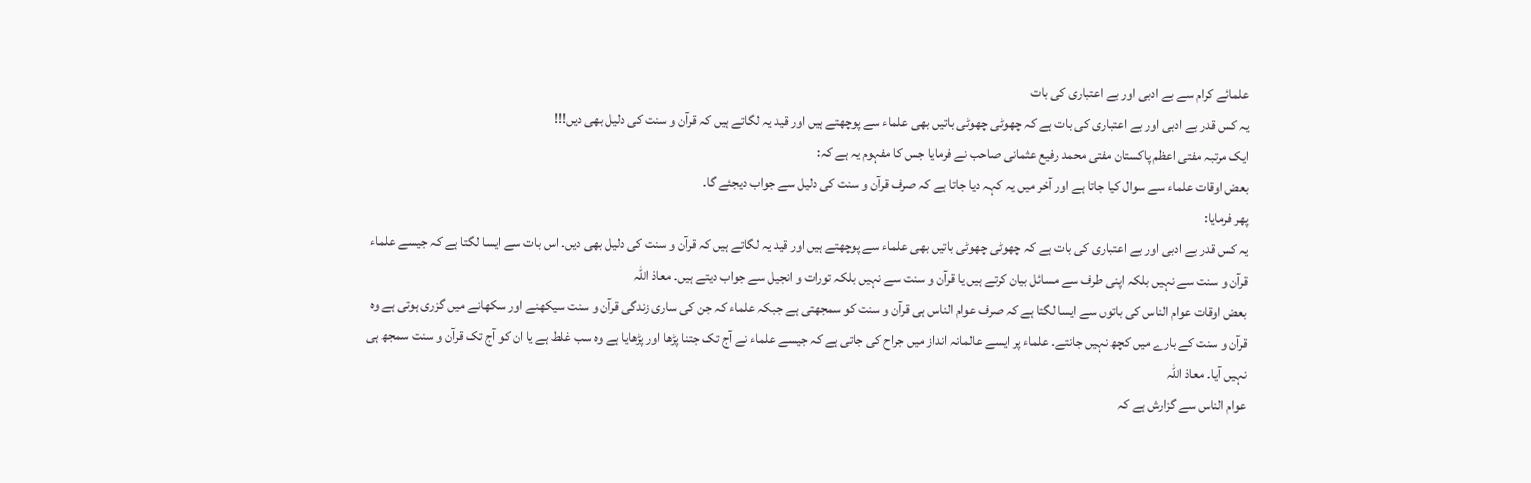علمائے کرام سے بے ادبی اور بے اعتباری کی بات
یہ کس قدر بے ادبی اور بے اعتباری کی بات ہے کہ چھوٹی چھوٹی باتیں بھی علماء سے پوچھتے ہیں اور قید یہ لگاتے ہیں کہ قرآن و سنت کی دلیل بھی دیں!!!
ایک مرتبہ مفتی اعظم پاکستان مفتی محمد رفیع عثمانی صاحب نے فرمایا جس کا مفہوم یہ ہے کہ:
بعض اوقات علماء سے سوال کیا جاتا ہے اور آخر میں یہ کہہ دیا جاتا ہے کہ صرف قرآن و سنت کی دلیل سے جواب دیجئے گا۔
پھر فرمایا:
یہ کس قدر بے ادبی اور بے اعتباری کی بات ہے کہ چھوٹی چھوٹی باتیں بھی علماء سے پوچھتے ہیں اور قید یہ لگاتے ہیں کہ قرآن و سنت کی دلیل بھی دیں۔ اس بات سے ایسا لگتا ہے کہ جیسے علماء قرآن و سنت سے نہیں بلکہ اپنی طرف سے مسائل بیان کرتے ہیں یا قرآن و سنت سے نہیں بلکہ تورات و انجیل سے جواب دیتے ہیں۔ معاذ اللہ
بعض اوقات عوام الناس کی باتوں سے ایسا لگتا ہے کہ صرف عوام الناس ہی قرآن و سنت کو سمجھتی ہے جبکہ علماء کہ جن کی ساری زندگی قرآن و سنت سیکھنے اور سکھانے میں گزری ہوتی ہے وہ قرآن و سنت کے بارے میں کچھ نہیں جانتے۔ علماء پر ایسے عالمانہ انداز میں جراح کی جاتی ہے کہ جیسے علماء نے آج تک جتنا پڑھا اور پڑھایا ہے وہ سب غلط ہے یا ان کو آج تک قرآن و سنت سمجھ ہی نہیں آیا۔ معاذ اللہ
عوام الناس سے گزارش ہے کہ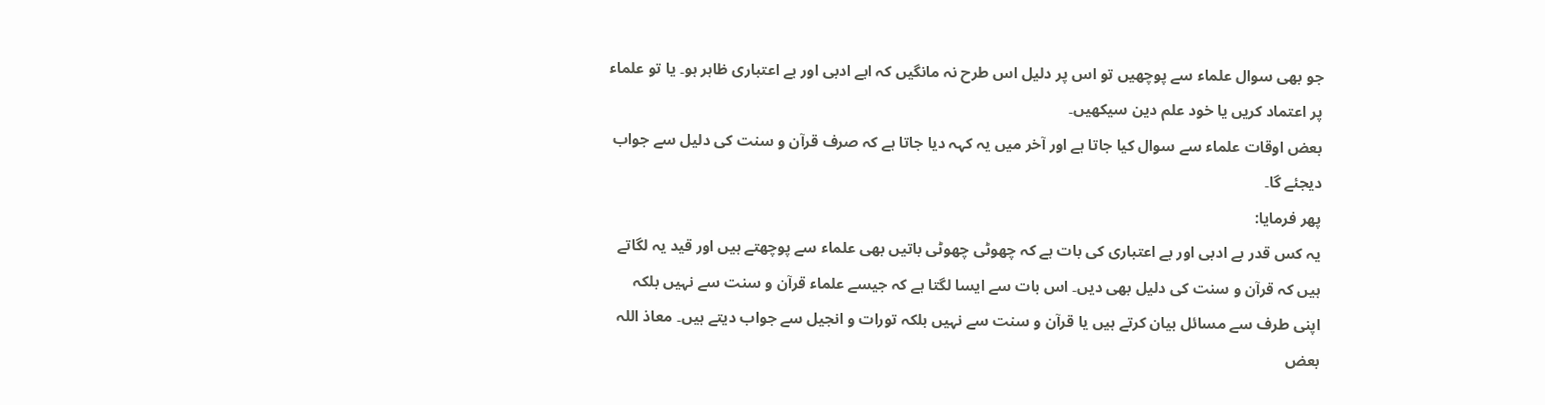جو بھی سوال علماء سے پوچھیں تو اس پر دلیل اس طرح نہ مانگیں کہ ابے ادبی اور بے اعتباری ظاہر ہو۔ یا تو علماء پر اعتماد کریں یا خود علم دین سیکھیں۔
بعض اوقات علماء سے سوال کیا جاتا ہے اور آخر میں یہ کہہ دیا جاتا ہے کہ صرف قرآن و سنت کی دلیل سے جواب دیجئے گا۔
پھر فرمایا:
یہ کس قدر بے ادبی اور بے اعتباری کی بات ہے کہ چھوٹی چھوٹی باتیں بھی علماء سے پوچھتے ہیں اور قید یہ لگاتے ہیں کہ قرآن و سنت کی دلیل بھی دیں۔ اس بات سے ایسا لگتا ہے کہ جیسے علماء قرآن و سنت سے نہیں بلکہ اپنی طرف سے مسائل بیان کرتے ہیں یا قرآن و سنت سے نہیں بلکہ تورات و انجیل سے جواب دیتے ہیں۔ معاذ اللہ
بعض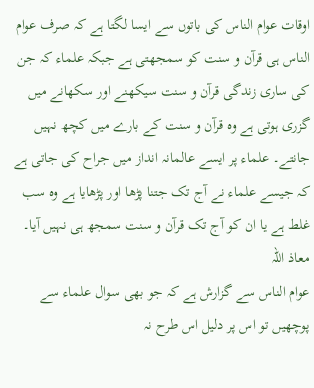اوقات عوام الناس کی باتوں سے ایسا لگتا ہے کہ صرف عوام الناس ہی قرآن و سنت کو سمجھتی ہے جبکہ علماء کہ جن کی ساری زندگی قرآن و سنت سیکھنے اور سکھانے میں گزری ہوتی ہے وہ قرآن و سنت کے بارے میں کچھ نہیں جانتے۔ علماء پر ایسے عالمانہ انداز میں جراح کی جاتی ہے کہ جیسے علماء نے آج تک جتنا پڑھا اور پڑھایا ہے وہ سب غلط ہے یا ان کو آج تک قرآن و سنت سمجھ ہی نہیں آیا۔ معاذ اللہ
عوام الناس سے گزارش ہے کہ جو بھی سوال علماء سے پوچھیں تو اس پر دلیل اس طرح نہ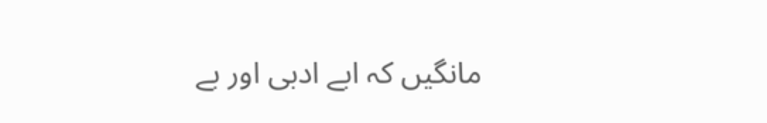مانگیں کہ ابے ادبی اور بے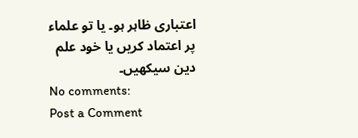اعتباری ظاہر ہو۔ یا تو علماء پر اعتماد کریں یا خود علم دین سیکھیں۔
No comments:
Post a Comment